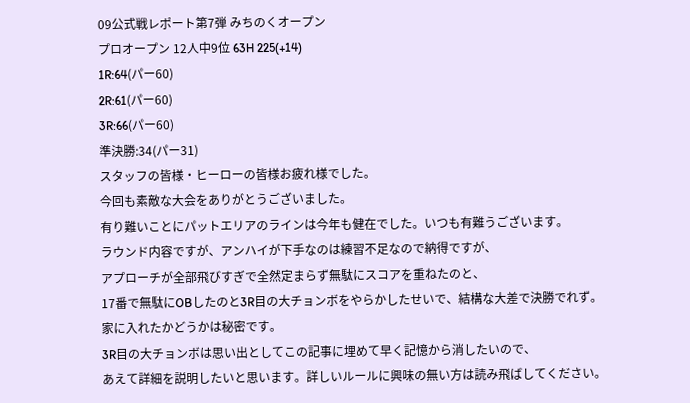09公式戦レポート第7弾 みちのくオープン
プロオープン 12人中9位 63H 225(+14)
1R:64(パー60)
2R:61(パー60)
3R:66(パー60)
準決勝:34(パー31)
スタッフの皆様・ヒーローの皆様お疲れ様でした。
今回も素敵な大会をありがとうございました。
有り難いことにパットエリアのラインは今年も健在でした。いつも有難うございます。
ラウンド内容ですが、アンハイが下手なのは練習不足なので納得ですが、
アプローチが全部飛びすぎで全然定まらず無駄にスコアを重ねたのと、
17番で無駄にOBしたのと3R目の大チョンボをやらかしたせいで、結構な大差で決勝でれず。
家に入れたかどうかは秘密です。
3R目の大チョンボは思い出としてこの記事に埋めて早く記憶から消したいので、
あえて詳細を説明したいと思います。詳しいルールに興味の無い方は読み飛ばしてください。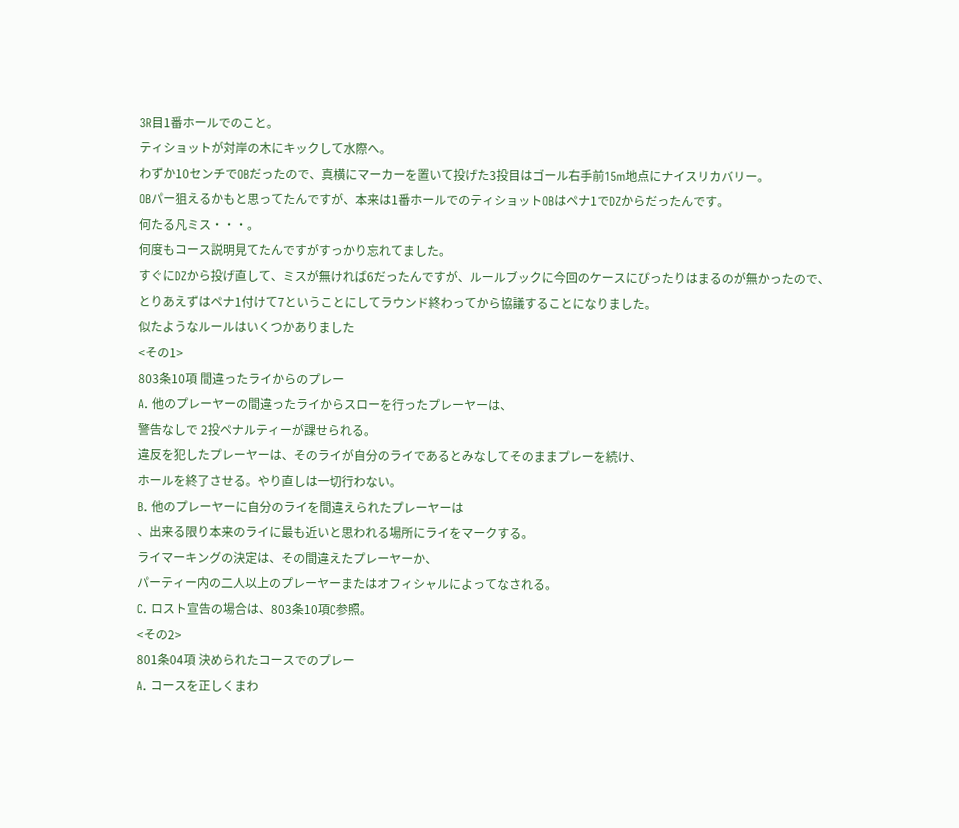3R目1番ホールでのこと。
ティショットが対岸の木にキックして水際へ。
わずか10センチでOBだったので、真横にマーカーを置いて投げた3投目はゴール右手前15m地点にナイスリカバリー。
OBパー狙えるかもと思ってたんですが、本来は1番ホールでのティショットOBはペナ1でDZからだったんです。
何たる凡ミス・・・。
何度もコース説明見てたんですがすっかり忘れてました。
すぐにDZから投げ直して、ミスが無ければ6だったんですが、ルールブックに今回のケースにぴったりはまるのが無かったので、
とりあえずはペナ1付けて7ということにしてラウンド終わってから協議することになりました。
似たようなルールはいくつかありました
<その1>
803条10項 間違ったライからのプレー
A. 他のプレーヤーの間違ったライからスローを行ったプレーヤーは、
警告なしで 2投ペナルティーが課せられる。
違反を犯したプレーヤーは、そのライが自分のライであるとみなしてそのままプレーを続け、
ホールを終了させる。やり直しは一切行わない。
B. 他のプレーヤーに自分のライを間違えられたプレーヤーは
、出来る限り本来のライに最も近いと思われる場所にライをマークする。
ライマーキングの決定は、その間違えたプレーヤーか、
パーティー内の二人以上のプレーヤーまたはオフィシャルによってなされる。
C. ロスト宣告の場合は、803条10項C参照。
<その2>
801条04項 決められたコースでのプレー
A. コースを正しくまわ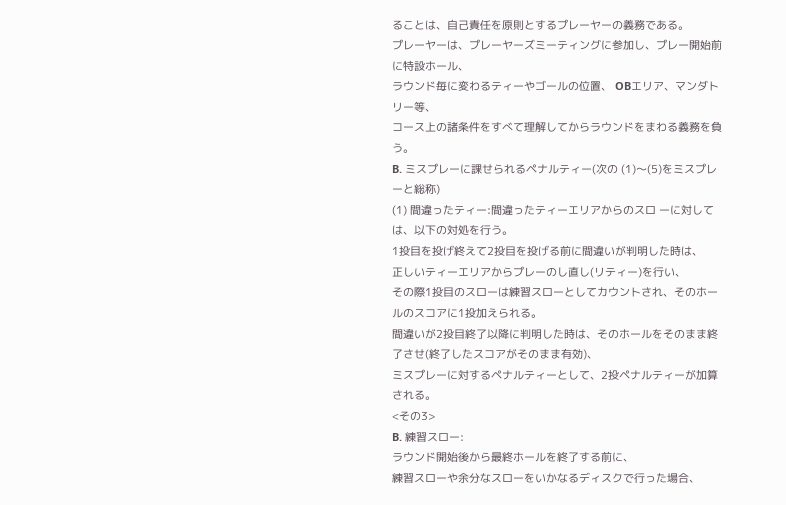ることは、自己責任を原則とするプレーヤーの義務である。
プレーヤーは、プレーヤーズミーティングに参加し、プレー開始前に特設ホール、
ラウンド毎に変わるティーやゴールの位置、 OBエリア、マンダトリー等、
コース上の諸条件をすべて理解してからラウンドをまわる義務を負う。
B. ミスプレーに課せられるペナルティー(次の (1)〜(5)をミスプレーと総称)
(1) 間違ったティー:間違ったティーエリアからのスロ ーに対しては、以下の対処を行う。
1投目を投げ終えて2投目を投げる前に間違いが判明した時は、
正しいティーエリアからプレーのし直し(リティー)を行い、
その際1投目のスローは練習スローとしてカウントされ、そのホールのスコアに1投加えられる。
間違いが2投目終了以降に判明した時は、そのホールをそのまま終了させ(終了したスコアがそのまま有効)、
ミスプレーに対するペナルティーとして、2投ペナルティーが加算される。
<その3>
B. 練習スロー:
ラウンド開始後から最終ホールを終了する前に、
練習スローや余分なスローをいかなるディスクで行った場合、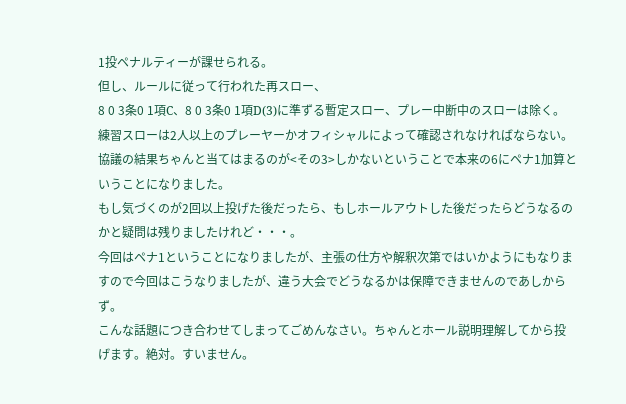1投ペナルティーが課せられる。
但し、ルールに従って行われた再スロー、
8 0 3条0 1項C、8 0 3条0 1項D(3)に準ずる暫定スロー、プレー中断中のスローは除く。
練習スローは2人以上のプレーヤーかオフィシャルによって確認されなければならない。
協議の結果ちゃんと当てはまるのが<その3>しかないということで本来の6にペナ1加算ということになりました。
もし気づくのが2回以上投げた後だったら、もしホールアウトした後だったらどうなるのかと疑問は残りましたけれど・・・。
今回はペナ1ということになりましたが、主張の仕方や解釈次第ではいかようにもなりますので今回はこうなりましたが、違う大会でどうなるかは保障できませんのであしからず。
こんな話題につき合わせてしまってごめんなさい。ちゃんとホール説明理解してから投げます。絶対。すいません。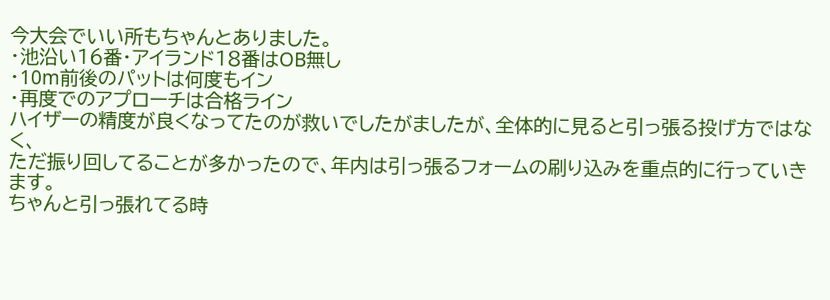今大会でいい所もちゃんとありました。
・池沿い16番・アイランド18番はOB無し
・10m前後のパットは何度もイン
・再度でのアプローチは合格ライン
ハイザーの精度が良くなってたのが救いでしたがましたが、全体的に見ると引っ張る投げ方ではなく、
ただ振り回してることが多かったので、年内は引っ張るフォームの刷り込みを重点的に行っていきます。
ちゃんと引っ張れてる時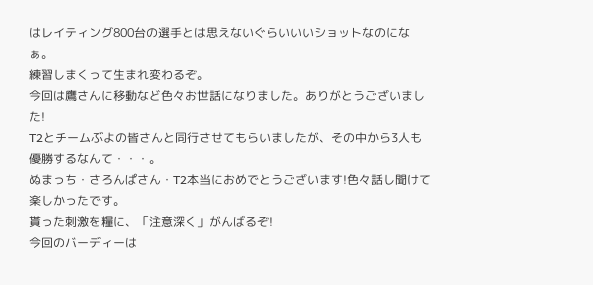はレイティング800台の選手とは思えないぐらいいいショットなのになぁ。
練習しまくって生まれ変わるぞ。
今回は鷹さんに移動など色々お世話になりました。ありがとうございました!
T2とチームぶよの皆さんと同行させてもらいましたが、その中から3人も優勝するなんて・・・。
ぬまっち・さろんぱさん・T2本当におめでとうございます!色々話し聞けて楽しかったです。
貰った刺激を糧に、「注意深く」がんばるぞ!
今回のバーディーは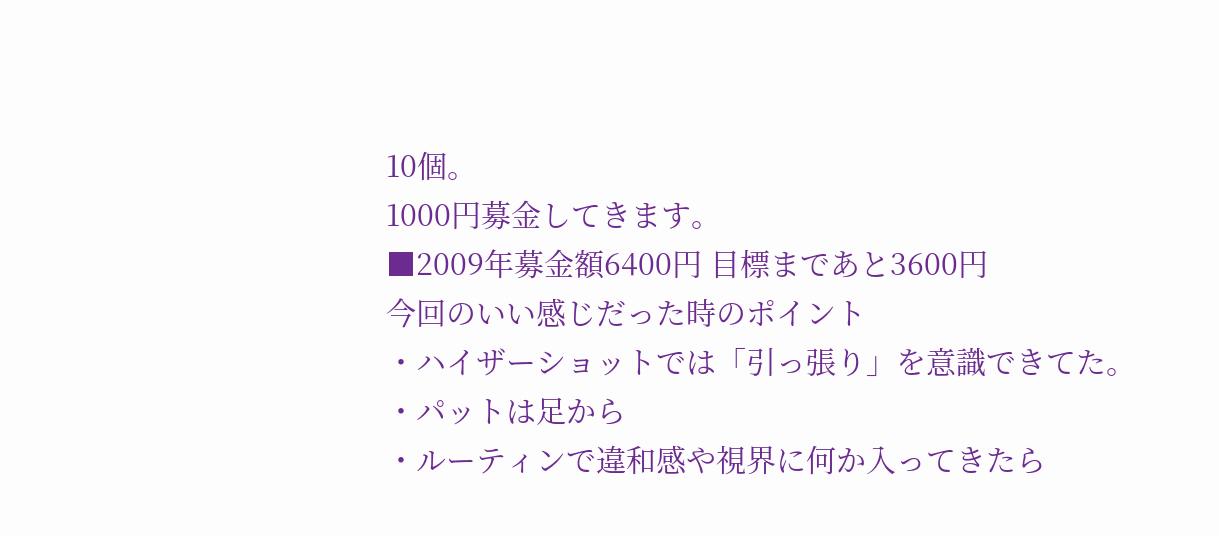10個。
1000円募金してきます。
■2009年募金額6400円 目標まであと3600円
今回のいい感じだった時のポイント
・ハイザーショットでは「引っ張り」を意識できてた。
・パットは足から
・ルーティンで違和感や視界に何か入ってきたら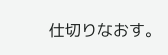仕切りなおす。